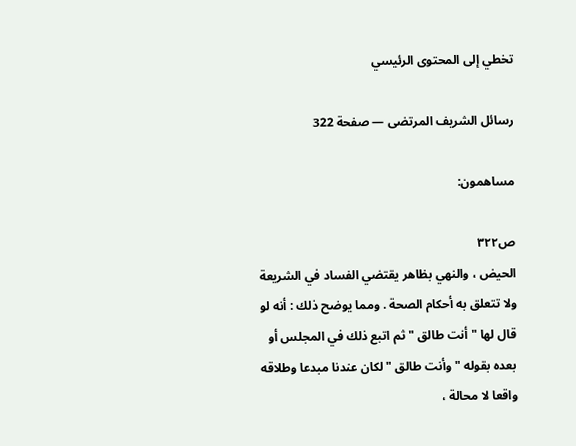تخطي إلى المحتوى الرئيسي

رسائل الشريف المرتضى — صفحة 322

مساهمون:

ص٣٢٢
الحيض ، والنهي بظاهر يقتضي الفساد في الشريعة ولا تتعلق به أحكام الصحة . ومما يوضح ذلك : أنه لو قال لها " أنت طالق " ثم اتبع ذلك في المجلس أو بعده بقوله " وأنت طالق " لكان عندنا مبدعا وطلاقه واقعا لا محالة ،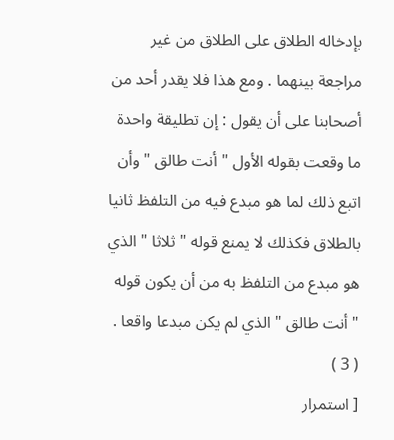بإدخاله الطلاق على الطلاق من غير مراجعة بينهما . ومع هذا فلا يقدر أحد من أصحابنا على أن يقول : إن تطليقة واحدة ما وقعت بقوله الأول " أنت طالق " وأن اتبع ذلك لما هو مبدع فيه من التلفظ ثانيا بالطلاق فكذلك لا يمنع قوله " ثلاثا " الذي هو مبدع من التلفظ به من أن يكون قوله " أنت طالق " الذي لم يكن مبدعا واقعا . ( 3 )
[ استمرار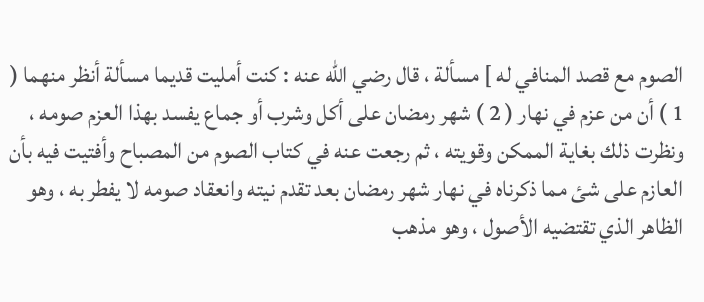الصوم مع قصد المنافي له ] مسألة ، قال رضي الله عنه : كنت أمليت قديما مسألة أنظر منهما ( 1 ) أن من عزم في نهار ( 2 ) شهر رمضان على أكل وشرب أو جماع يفسد بهذا العزم صومه ، ونظرت ذلك بغاية الممكن وقويته ، ثم رجعت عنه في كتاب الصوم من المصباح وأفتيت فيه بأن العازم على شئ مما ذكرناه في نهار شهر رمضان بعد تقدم نيته وانعقاد صومه لا يفطر به ، وهو الظاهر الذي تقتضيه الأصول ، وهو مذهب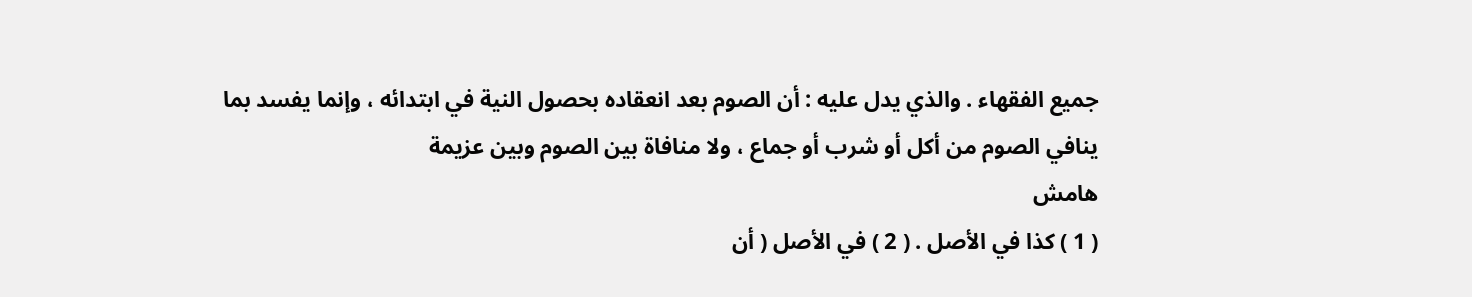جميع الفقهاء . والذي يدل عليه : أن الصوم بعد انعقاده بحصول النية في ابتدائه ، وإنما يفسد بما ينافي الصوم من أكل أو شرب أو جماع ، ولا منافاة بين الصوم وبين عزيمة
هامش
( 1 ) كذا في الأصل . ( 2 ) في الأصل ( أن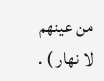من عينهم لا نهار ) .